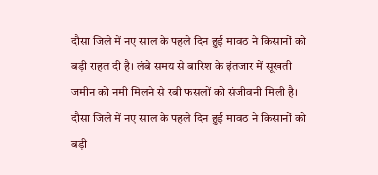दौसा जिले में नए साल के पहले दिन हुई मावठ ने किसानों को बड़ी राहत दी है। लंबे समय से बारिश के इंतजार में सूखती जमीन को नमी मिलने से रबी फसलों को संजीवनी मिली है।
दौसा जिले में नए साल के पहले दिन हुई मावठ ने किसानों को बड़ी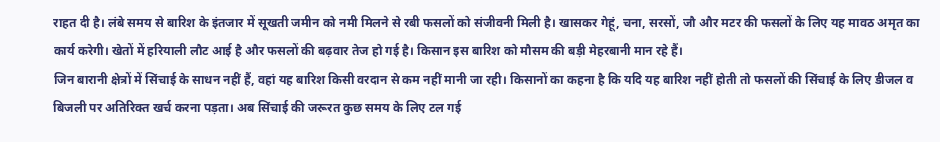राहत दी है। लंबे समय से बारिश के इंतजार में सूखती जमीन को नमी मिलने से रबी फसलों को संजीवनी मिली है। खासकर गेहूं, चना, सरसों, जौ और मटर की फसलों के लिए यह मावठ अमृत का कार्य करेगी। खेतों में हरियाली लौट आई है और फसलों की बढ़वार तेज हो गई है। किसान इस बारिश को मौसम की बड़ी मेहरबानी मान रहे हैं।
जिन बारानी क्षेत्रों में सिंचाई के साधन नहीं हैं, वहां यह बारिश किसी वरदान से कम नहीं मानी जा रही। किसानों का कहना है कि यदि यह बारिश नहीं होती तो फसलों की सिंचाई के लिए डीजल व बिजली पर अतिरिक्त खर्च करना पड़ता। अब सिंचाई की जरूरत कुछ समय के लिए टल गई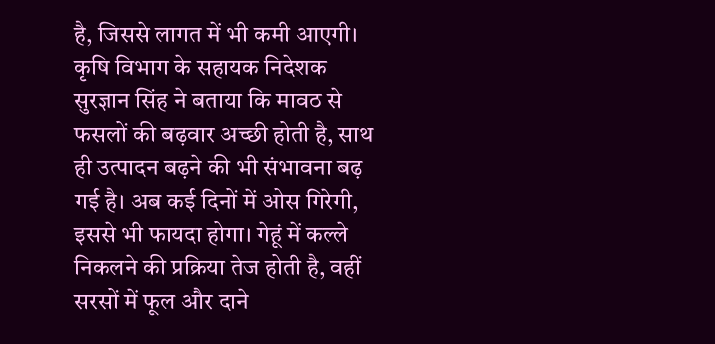है, जिससे लागत में भी कमी आएगी।
कृषि विभाग के सहायक निदेशक सुरज्ञान सिंह ने बताया कि मावठ से फसलों की बढ़वार अच्छी होती है, साथ ही उत्पादन बढ़ने की भी संभावना बढ़ गई है। अब कई दिनों में ओस गिरेगी, इससे भी फायदा होगा। गेहूं में कल्ले निकलने की प्रक्रिया तेज होती है, वहीं सरसों में फूल और दाने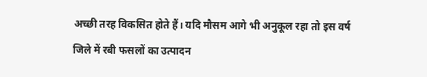अच्छी तरह विकसित होते हैं। यदि मौसम आगे भी अनुकूल रहा तो इस वर्ष जिले में रबी फसलों का उत्पादन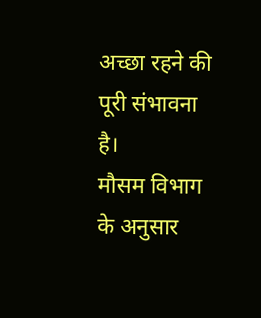अच्छा रहने की पूरी संभावना है।
मौसम विभाग के अनुसार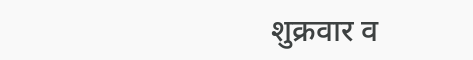शुक्रवार व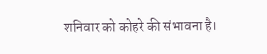शनिवार को कोहरे की संभावना है।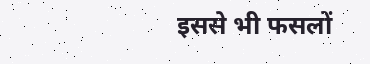इससे भी फसलों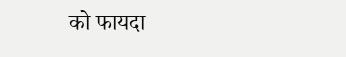को फायदा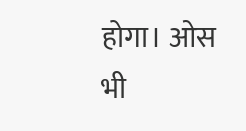होगा। ओस भी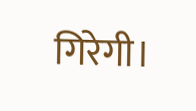गिरेगी।